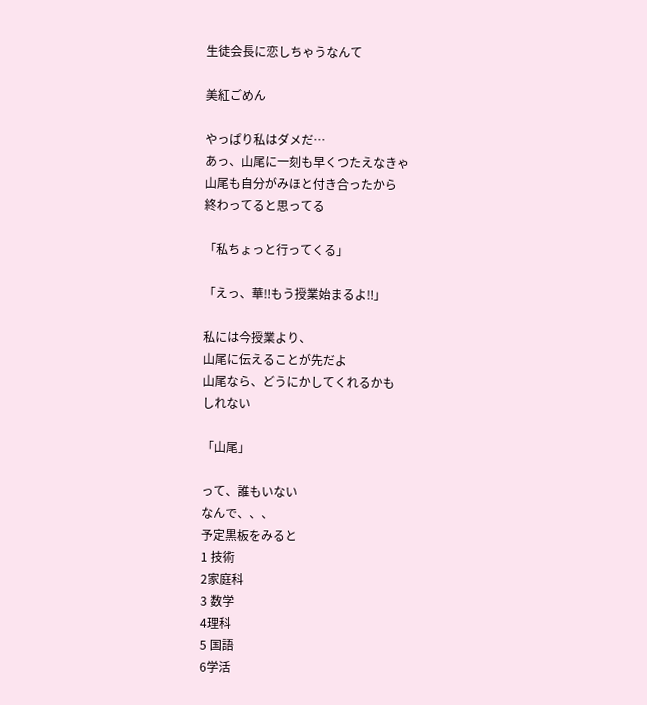生徒会長に恋しちゃうなんて

美紅ごめん

やっぱり私はダメだ…
あっ、山尾に一刻も早くつたえなきゃ
山尾も自分がみほと付き合ったから
終わってると思ってる

「私ちょっと行ってくる」

「えっ、華‼もう授業始まるよ‼」

私には今授業より、
山尾に伝えることが先だよ
山尾なら、どうにかしてくれるかも
しれない

「山尾」

って、誰もいない
なんで、、、
予定黒板をみると
1 技術
2家庭科
3 数学
4理科
5 国語
6学活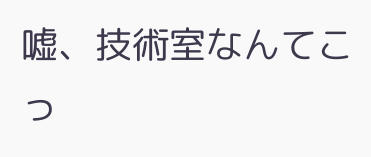嘘、技術室なんてこっ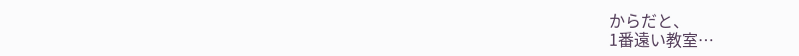からだと、
1番遠い教室…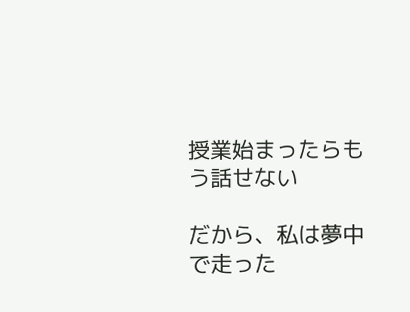授業始まったらもう話せない

だから、私は夢中で走った